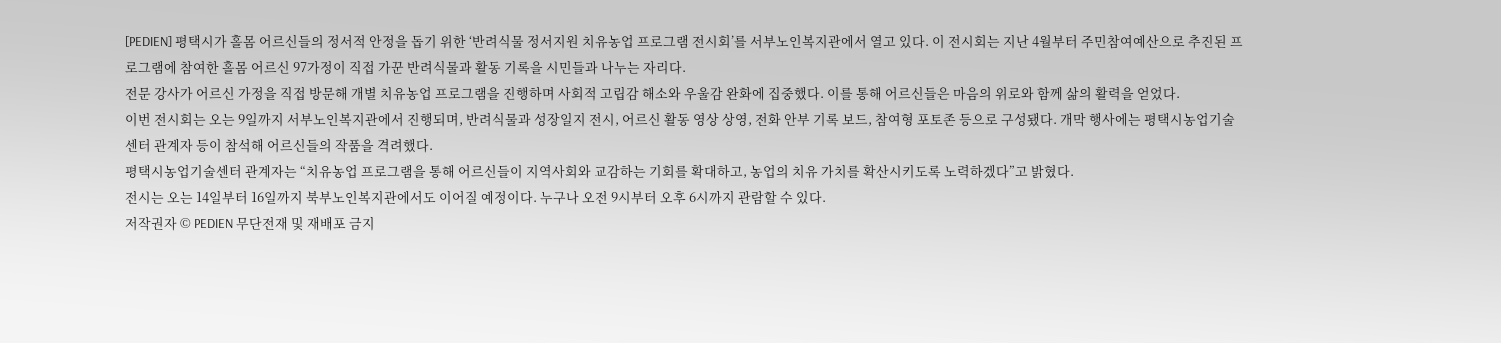[PEDIEN] 평택시가 홀몸 어르신들의 정서적 안정을 돕기 위한 ‘반려식물 정서지원 치유농업 프로그램 전시회’를 서부노인복지관에서 열고 있다. 이 전시회는 지난 4월부터 주민참여예산으로 추진된 프로그램에 참여한 홀몸 어르신 97가정이 직접 가꾼 반려식물과 활동 기록을 시민들과 나누는 자리다.
전문 강사가 어르신 가정을 직접 방문해 개별 치유농업 프로그램을 진행하며 사회적 고립감 해소와 우울감 완화에 집중했다. 이를 통해 어르신들은 마음의 위로와 함께 삶의 활력을 얻었다.
이번 전시회는 오는 9일까지 서부노인복지관에서 진행되며, 반려식물과 성장일지 전시, 어르신 활동 영상 상영, 전화 안부 기록 보드, 참여형 포토존 등으로 구성됐다. 개막 행사에는 평택시농업기술센터 관계자 등이 참석해 어르신들의 작품을 격려했다.
평택시농업기술센터 관계자는 “치유농업 프로그램을 통해 어르신들이 지역사회와 교감하는 기회를 확대하고, 농업의 치유 가치를 확산시키도록 노력하겠다”고 밝혔다.
전시는 오는 14일부터 16일까지 북부노인복지관에서도 이어질 예정이다. 누구나 오전 9시부터 오후 6시까지 관람할 수 있다.
저작권자 © PEDIEN 무단전재 및 재배포 금지